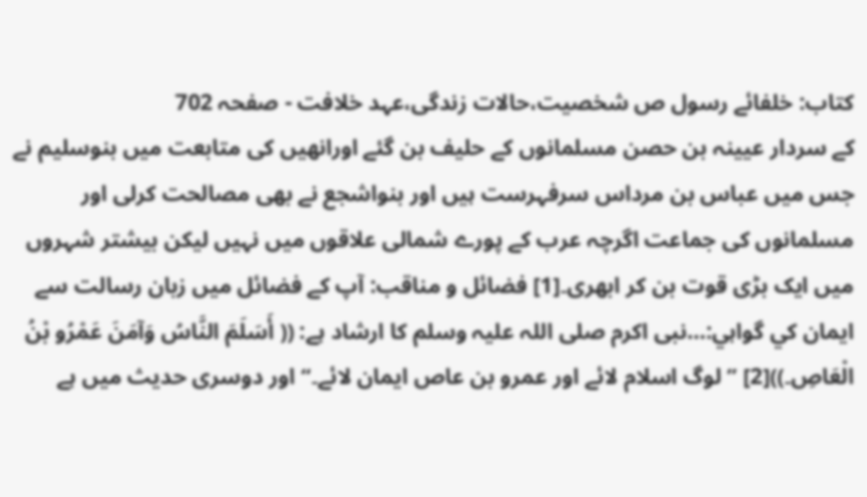کتاب: خلفائے رسول ص شخصیت،حالات زندگی،عہد خلافت - صفحہ 702
کے سردار عیینہ بن حصن مسلمانوں کے حلیف بن گئے اورانھیں کی متابعت میں بنوسلیم نے جس میں عباس بن مرداس سرفہرست ہیں اور بنواشجع نے بھی مصالحت کرلی اور مسلمانوں کی جماعت اگرچہ عرب کے پورے شمالی علاقوں میں نہیں لیکن بیشتر شہروں میں ایک بڑی قوت بن کر ابھری۔[1] فضائل و مناقب: آپ کے فضائل میں زبان رسالت سے ایمان کي گواہي:…نبی اکرم صلی اللہ علیہ وسلم کا ارشاد ہے: (( أَسَلَمَ النَّاسُ وَآمَنَ عَمْرُو بْنُ الْعَاصِ۔))[2] ’’لوگ اسلام لائے اور عمرو بن عاص ایمان لائے۔‘‘ اور دوسری حدیث میں ہے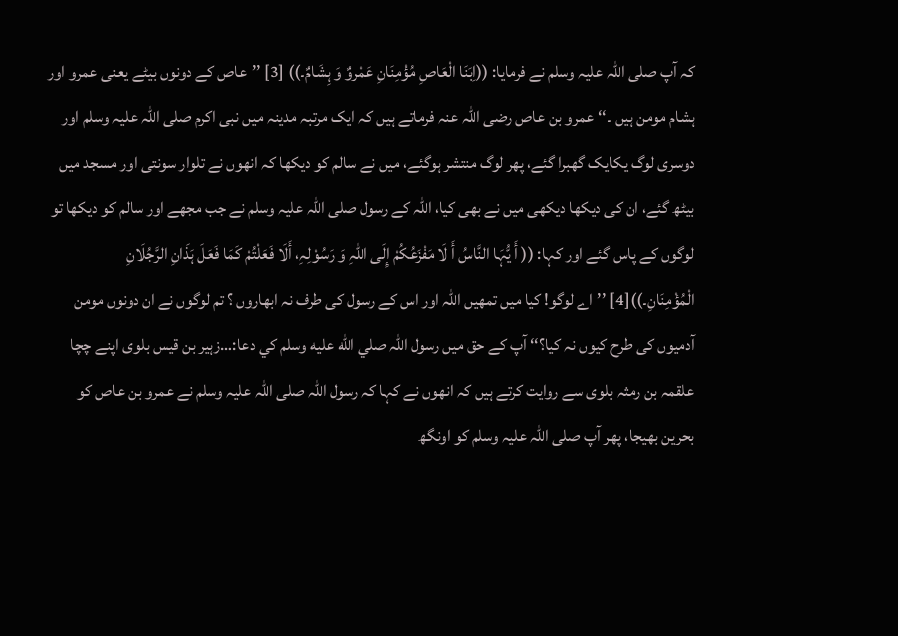کہ آپ صلی اللہ علیہ وسلم نے فرمایا: ((اِبَنَا الْعَاصِ مُؤْمِنَانِ عَمْروٌ وَ ہِشَامٌ۔)) [3] ’’عاص کے دونوں بیٹے یعنی عمرو اور ہشام مومن ہیں ۔‘‘ عمرو بن عاص رضی اللہ عنہ فرماتے ہیں کہ ایک مرتبہ مدینہ میں نبی اکرم صلی اللہ علیہ وسلم اور دوسری لوگ یکایک گھبرا گئے، پھر لوگ منتشر ہوگئے، میں نے سالم کو دیکھا کہ انھوں نے تلوار سونتی اور مسجد میں بیٹھ گئے، ان کی دیکھا دیکھی میں نے بھی کیا، اللہ کے رسول صلی اللہ علیہ وسلم نے جب مجھے اور سالم کو دیکھا تو لوگوں کے پاس گئے اور کہا: (( أَ یُّہَا النَّاسُ أَ لَا مَفْزَعُکُمْ إِلَی اللّٰہِ وَ رَسُوْلِہِ، أَلَا فَعَلْتُمْ کَمَا فَعَلَ ہَذَانِ الرَّجُلَانِ الْمُؤْمِنَانِ۔))[4] ’’اے لوگو! کیا میں تمھیں اللہ اور اس کے رسول کی طرف نہ ابھاروں ؟ تم لوگوں نے ان دونوں مومن آدمیوں کی طرح کیوں نہ کیا؟‘‘ آپ کے حق میں رسول اللّٰہ صلي الله عليه وسلم کي دعا:…زہیر بن قیس بلوی اپنے چچا علقمہ بن رمثہ بلوی سے روایت کرتے ہیں کہ انھوں نے کہا کہ رسول اللہ صلی اللہ علیہ وسلم نے عمرو بن عاص کو بحرین بھیجا، پھر آپ صلی اللہ علیہ وسلم کو اونگھ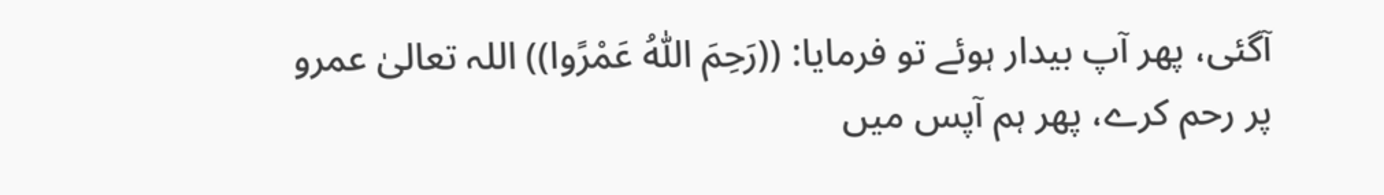آگئی، پھر آپ بیدار ہوئے تو فرمایا: ((رَحِمَ اللّٰہُ عَمْرًوا)) اللہ تعالیٰ عمرو پر رحم کرے، پھر ہم آپس میں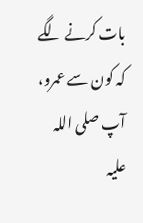بات کرنے لگے کہ کون سے عمرو، آپ صلی اللہ علیہ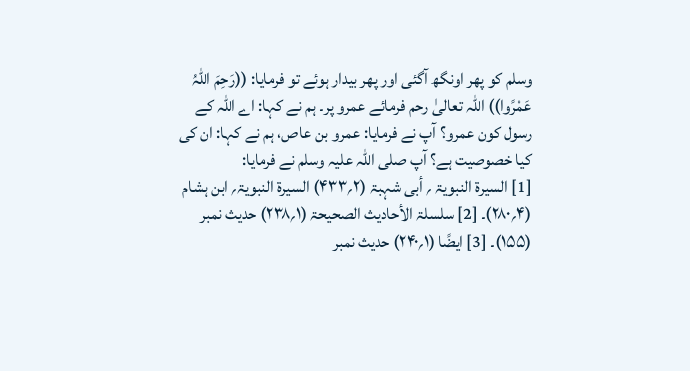وسلم کو پھر اونگھ آگئی اور پھر بیدار ہوئے تو فرمایا: ((رَحِمَ اللّٰہُ عَمْرًوا)) اللہ تعالیٰ رحم فرمائے عمرو پر۔ ہم نے کہا: اے اللہ کے رسول کون عمرو؟ آپ نے فرمایا: عمرو بن عاص، ہم نے کہا: ان کی کیا خصوصیت ہے؟ آپ صلی اللہ علیہ وسلم نے فرمایا:
[1] السیرۃ النبویۃ ؍ أبی شہبۃ (۲؍۴۳۳) السیرۃ النبویۃ؍ ابن ہشام (۴؍۲۸۰)۔ [2] سلسلۃ الأحادیث الصحیحۃ (۱؍۲۳۸) حدیث نمبر (۱۵۵)۔ [3] ایضًا (۱؍۲۴۰) حدیث نمبر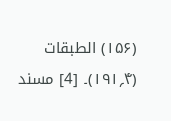(۱۵۶) الطبقات (۴؍۱۹۱)۔ [4] مسند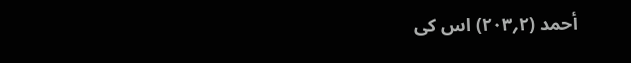أحمد (۲؍۲۰۳) اس کی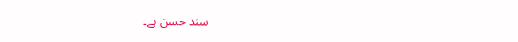سند حسن ہے۔